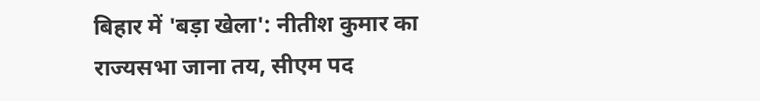बिहार में 'बड़ा खेला': नीतीश कुमार का राज्यसभा जाना तय, सीएम पद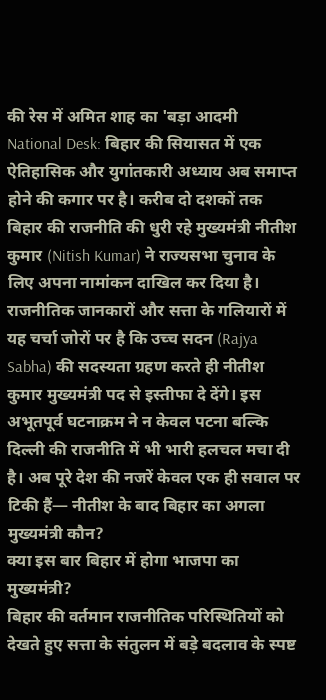की रेस में अमित शाह का 'बड़ा आदमी
National Desk: बिहार की सियासत में एक ऐतिहासिक और युगांतकारी अध्याय अब समाप्त होने की कगार पर है। करीब दो दशकों तक बिहार की राजनीति की धुरी रहे मुख्यमंत्री नीतीश कुमार (Nitish Kumar) ने राज्यसभा चुनाव के लिए अपना नामांकन दाखिल कर दिया है। राजनीतिक जानकारों और सत्ता के गलियारों में यह चर्चा जोरों पर है कि उच्च सदन (Rajya Sabha) की सदस्यता ग्रहण करते ही नीतीश कुमार मुख्यमंत्री पद से इस्तीफा दे देंगे। इस अभूतपूर्व घटनाक्रम ने न केवल पटना बल्कि दिल्ली की राजनीति में भी भारी हलचल मचा दी है। अब पूरे देश की नजरें केवल एक ही सवाल पर टिकी हैं— नीतीश के बाद बिहार का अगला मुख्यमंत्री कौन?
क्या इस बार बिहार में होगा भाजपा का मुख्यमंत्री?
बिहार की वर्तमान राजनीतिक परिस्थितियों को देखते हुए सत्ता के संतुलन में बड़े बदलाव के स्पष्ट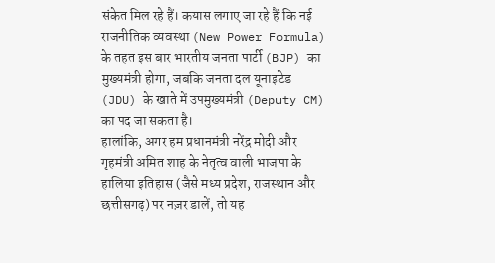संकेत मिल रहे हैं। कयास लगाए जा रहे हैं कि नई राजनीतिक व्यवस्था (New Power Formula) के तहत इस बार भारतीय जनता पार्टी (BJP) का मुख्यमंत्री होगा, जबकि जनता दल यूनाइटेड (JDU) के खाते में उपमुख्यमंत्री (Deputy CM) का पद जा सकता है।
हालांकि, अगर हम प्रधानमंत्री नरेंद्र मोदी और गृहमंत्री अमित शाह के नेतृत्व वाली भाजपा के हालिया इतिहास (जैसे मध्य प्रदेश, राजस्थान और छत्तीसगढ़) पर नज़र डालें, तो यह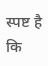स्पष्ट है कि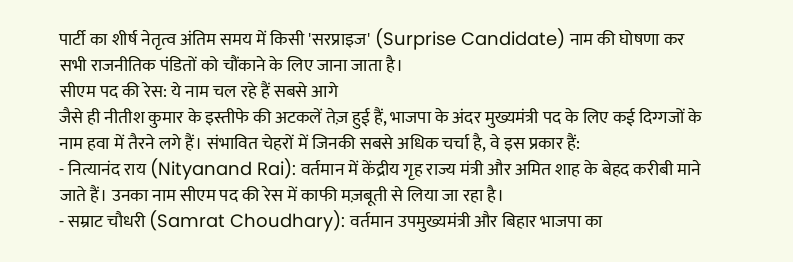पार्टी का शीर्ष नेतृत्व अंतिम समय में किसी 'सरप्राइज' (Surprise Candidate) नाम की घोषणा कर सभी राजनीतिक पंडितों को चौंकाने के लिए जाना जाता है।
सीएम पद की रेस: ये नाम चल रहे हैं सबसे आगे
जैसे ही नीतीश कुमार के इस्तीफे की अटकलें तेज़ हुई हैं, भाजपा के अंदर मुख्यमंत्री पद के लिए कई दिग्गजों के नाम हवा में तैरने लगे हैं। संभावित चेहरों में जिनकी सबसे अधिक चर्चा है, वे इस प्रकार हैं:
- नित्यानंद राय (Nityanand Rai): वर्तमान में केंद्रीय गृह राज्य मंत्री और अमित शाह के बेहद करीबी माने जाते हैं। उनका नाम सीएम पद की रेस में काफी मज़बूती से लिया जा रहा है।
- सम्राट चौधरी (Samrat Choudhary): वर्तमान उपमुख्यमंत्री और बिहार भाजपा का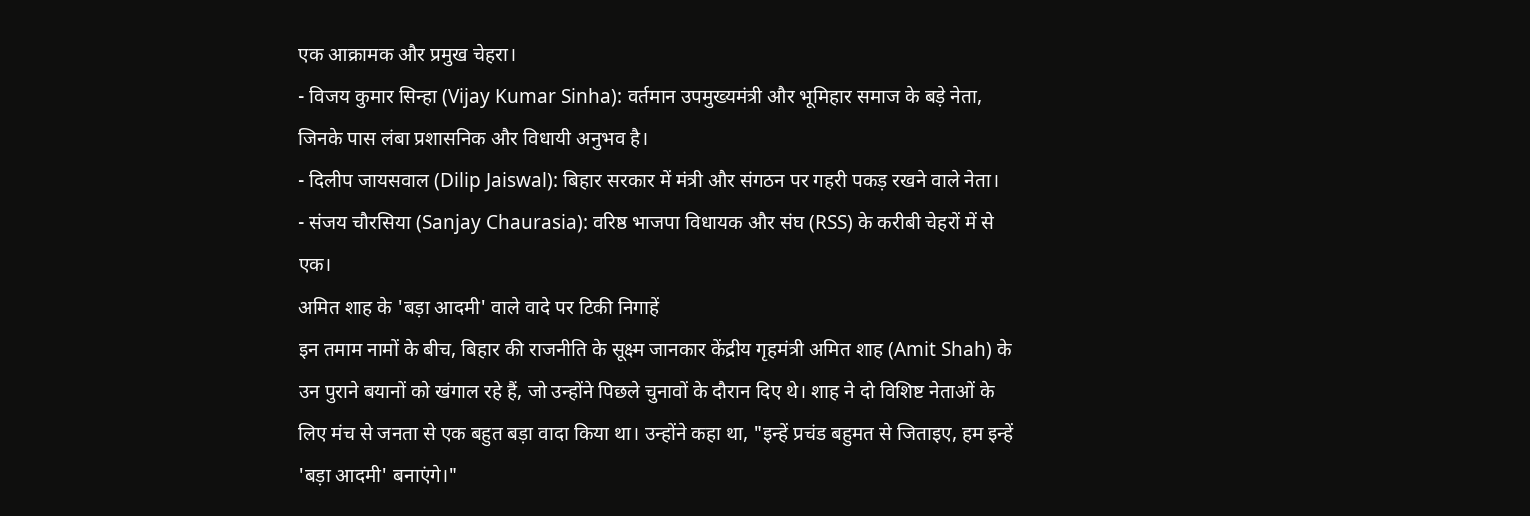एक आक्रामक और प्रमुख चेहरा।
- विजय कुमार सिन्हा (Vijay Kumar Sinha): वर्तमान उपमुख्यमंत्री और भूमिहार समाज के बड़े नेता, जिनके पास लंबा प्रशासनिक और विधायी अनुभव है।
- दिलीप जायसवाल (Dilip Jaiswal): बिहार सरकार में मंत्री और संगठन पर गहरी पकड़ रखने वाले नेता।
- संजय चौरसिया (Sanjay Chaurasia): वरिष्ठ भाजपा विधायक और संघ (RSS) के करीबी चेहरों में से एक।
अमित शाह के 'बड़ा आदमी' वाले वादे पर टिकी निगाहें
इन तमाम नामों के बीच, बिहार की राजनीति के सूक्ष्म जानकार केंद्रीय गृहमंत्री अमित शाह (Amit Shah) के उन पुराने बयानों को खंगाल रहे हैं, जो उन्होंने पिछले चुनावों के दौरान दिए थे। शाह ने दो विशिष्ट नेताओं के लिए मंच से जनता से एक बहुत बड़ा वादा किया था। उन्होंने कहा था, "इन्हें प्रचंड बहुमत से जिताइए, हम इन्हें 'बड़ा आदमी' बनाएंगे।"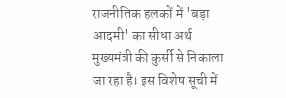राजनीतिक हलकों में 'बड़ा आदमी' का सीधा अर्थ मुख्यमंत्री की कुर्सी से निकाला जा रहा है। इस विशेष सूची में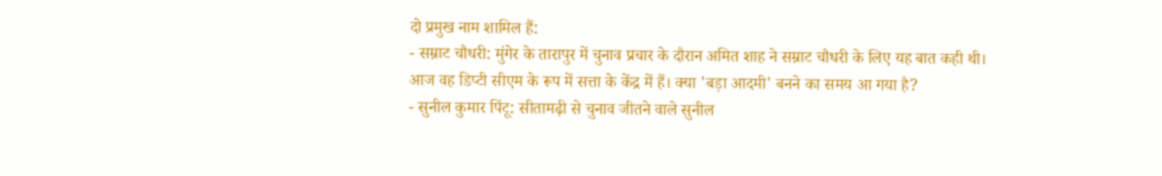दो प्रमुख नाम शामिल हैं:
- सम्राट चौधरी: मुंगेर के तारापुर में चुनाव प्रचार के दौरान अमित शाह ने सम्राट चौधरी के लिए यह बात कही थी। आज वह डिप्टी सीएम के रूप में सत्ता के केंद्र में हैं। क्या 'बड़ा आदमी' बनने का समय आ गया है?
- सुनील कुमार पिंटू: सीतामढ़ी से चुनाव जीतने वाले सुनील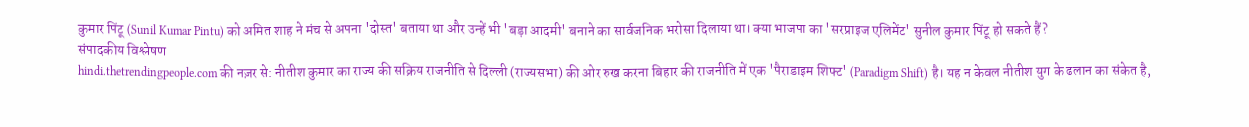कुमार पिंटू (Sunil Kumar Pintu) को अमित शाह ने मंच से अपना 'दोस्त' बताया था और उन्हें भी 'बड़ा आदमी' बनाने का सार्वजनिक भरोसा दिलाया था। क्या भाजपा का 'सरप्राइज एलिमेंट' सुनील कुमार पिंटू हो सकते हैं?
संपादकीय विश्लेषण
hindi.thetrendingpeople.com की नज़र से: नीतीश कुमार का राज्य की सक्रिय राजनीति से दिल्ली (राज्यसभा) की ओर रुख करना बिहार की राजनीति में एक 'पैराडाइम शिफ्ट' (Paradigm Shift) है। यह न केवल नीतीश युग के ढलान का संकेत है,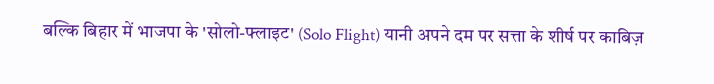बल्कि बिहार में भाजपा के 'सोलो-फ्लाइट' (Solo Flight) यानी अपने दम पर सत्ता के शीर्ष पर काबिज़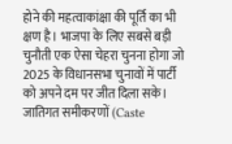होने की महत्वाकांक्षा की पूर्ति का भी क्षण है। भाजपा के लिए सबसे बड़ी चुनौती एक ऐसा चेहरा चुनना होगा जो 2025 के विधानसभा चुनावों में पार्टी को अपने दम पर जीत दिला सके। जातिगत समीकरणों (Caste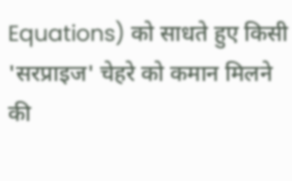Equations) को साधते हुए किसी 'सरप्राइज' चेहरे को कमान मिलने की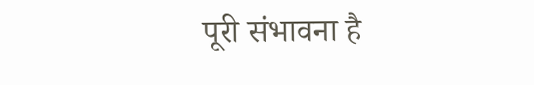पूरी संभावना है